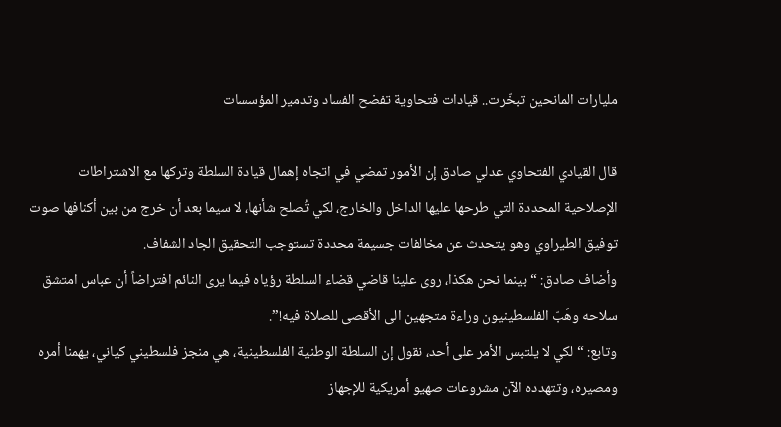مليارات المانحين تبخّرت.. قيادات فتحاوية تفضح الفساد وتدمير المؤسسات

قال القيادي الفتحاوي عدلي صادق إن الأمور تمضي في اتجاه إهمال قيادة السلطة وتركها مع الاشتراطات الإصلاحية المحددة التي طرحها عليها الداخل والخارج، لكي تُصلح شأنها، لا سيما بعد أن خرج من بين أكنافها صوت توفيق الطيراوي وهو يتحدث عن مخالفات جسيمة محددة تستوجب التحقيق الجاد الشفاف.
وأضاف صادق: “بينما نحن هكذا، روى علينا قاضي قضاء السلطة رؤياه فيما يرى النائم افتراضاً أن عباس امتشق سلاحه وهَبّ الفلسطينيون وراءة متجهين الى الأقصى للصلاة فيه!”.
وتابع: “لكي لا يلتبس الأمر على أحد، نقول إن السلطة الوطنية الفلسطينية، هي منجز فلسطيني كياني، يهمنا أمره ومصيره، وتتهدده الآن مشروعات صهيو أمريكية للإجهاز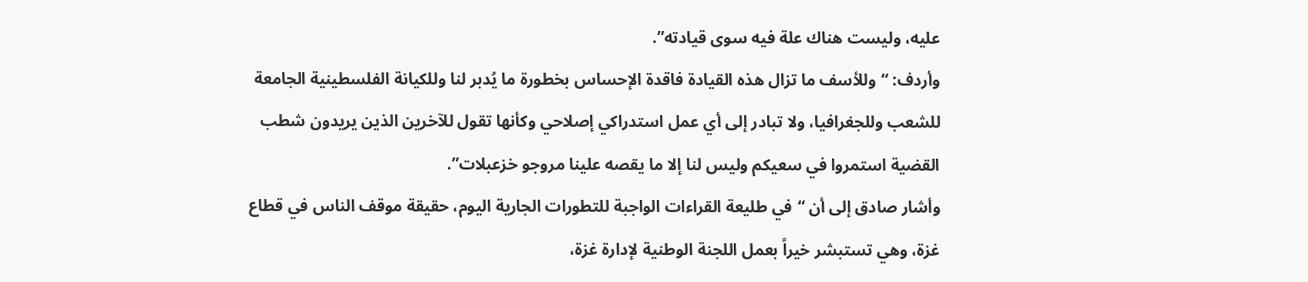عليه، وليست هناك علة فيه سوى قيادته”.
وأردف: “وللأسف ما تزال هذه القيادة فاقدة الإحساس بخطورة ما يُدبر لنا وللكيانة الفلسطينية الجامعة للشعب وللجغرافيا، ولا تبادر إلى أي عمل استدراكي إصلاحي وكأنها تقول للآخرين الذين يريدون شطب القضية استمروا في سعيكم وليس لنا إلا ما يقصه علينا مروجو خزعبلات”.
وأشار صادق إلى أن “في طليعة القراءات الواجبة للتطورات الجارية اليوم، حقيقة موقف الناس في قطاع غزة، وهي تستبشر خيراً بعمل اللجنة الوطنية لإدارة غزة،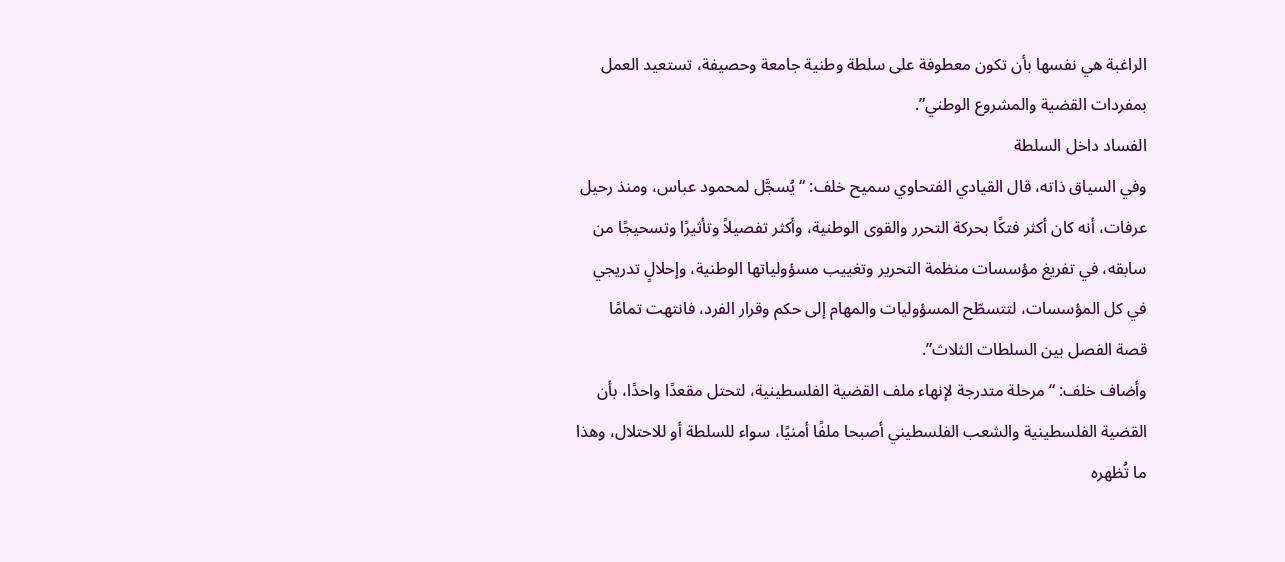الراغبة هي نفسها بأن تكون معطوفة على سلطة وطنية جامعة وحصيفة، تستعيد العمل بمفردات القضية والمشروع الوطني”.
الفساد داخل السلطة
وفي السياق ذاته، قال القيادي الفتحاوي سميح خلف: “يُسجَّل لمحمود عباس، ومنذ رحيل عرفات، أنه كان أكثر فتكًا بحركة التحرر والقوى الوطنية، وأكثر تفصيلاً وتأثيرًا وتسحيجًا من سابقه، في تفريغ مؤسسات منظمة التحرير وتغييب مسؤولياتها الوطنية، وإحلالٍ تدريجي في كل المؤسسات، لتتسطّح المسؤوليات والمهام إلى حكم وقرار الفرد، فانتهت تمامًا قصة الفصل بين السلطات الثلاث”.
وأضاف خلف: “مرحلة متدرجة لإنهاء ملف القضية الفلسطينية، لتحتل مقعدًا واحدًا، بأن القضية الفلسطينية والشعب الفلسطيني أصبحا ملفًا أمنيًا، سواء للسلطة أو للاحتلال، وهذا ما تُظهره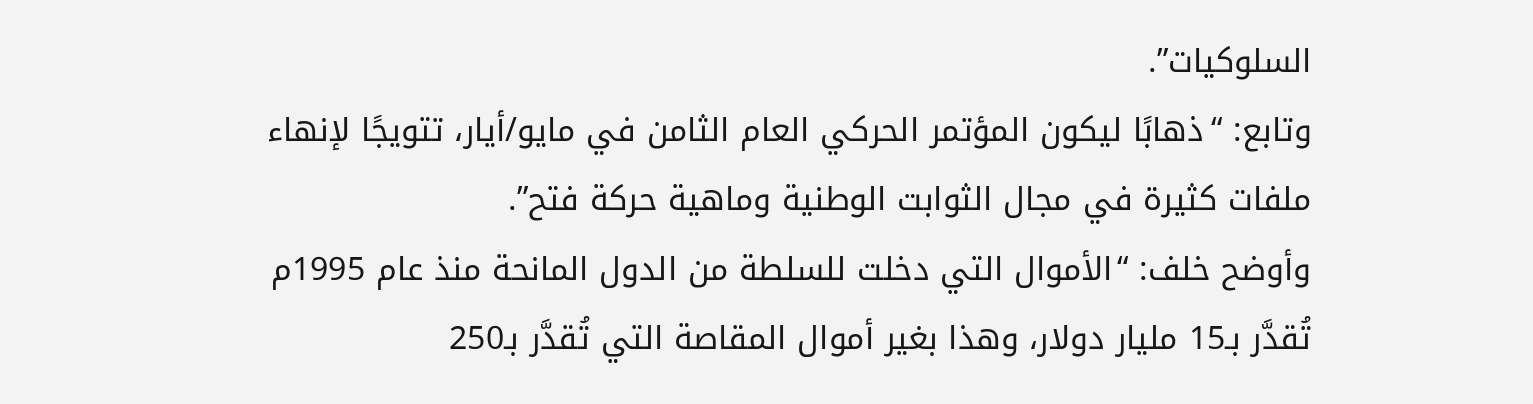السلوكيات”.
وتابع: “ذهابًا ليكون المؤتمر الحركي العام الثامن في مايو/أيار، تتويجًا لإنهاء ملفات كثيرة في مجال الثوابت الوطنية وماهية حركة فتح”.
وأوضح خلف: “الأموال التي دخلت للسلطة من الدول المانحة منذ عام 1995م تُقدَّر بـ15 مليار دولار، وهذا بغير أموال المقاصة التي تُقدَّر بـ250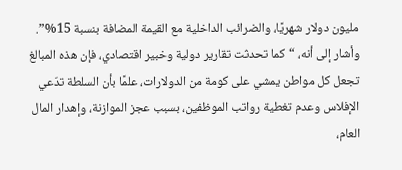مليون دولار شهريًا، والضرائب الداخلية مع القيمة المضافة بنسبة 15%”.
وأشار إلى أنه، “كما تحدثت تقارير دولية وخبير اقتصادي، فإن هذه المبالغ تجعل كل مواطن يمشي على كومة من الدولارات، علمًا بأن السلطة تدّعي الإفلاس وعدم تغطية رواتب الموظفين، بسبب عجز الموازنة، وإهدار المال العام،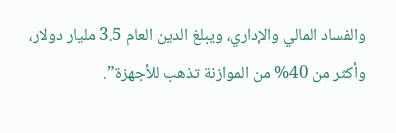والفساد المالي والإداري، ويبلغ الدين العام 3.5 مليار دولار، وأكثر من 40% من الموازنة تذهب للأجهزة”.